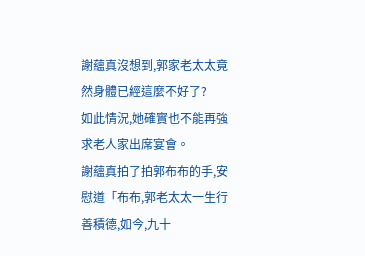謝蘊真沒想到,郭家老太太竟然身體已經這麼不好了?
如此情況,她確實也不能再強求老人家出席宴會。
謝蘊真拍了拍郭布布的手,安慰道「布布,郭老太太一生行善積德,如今,九十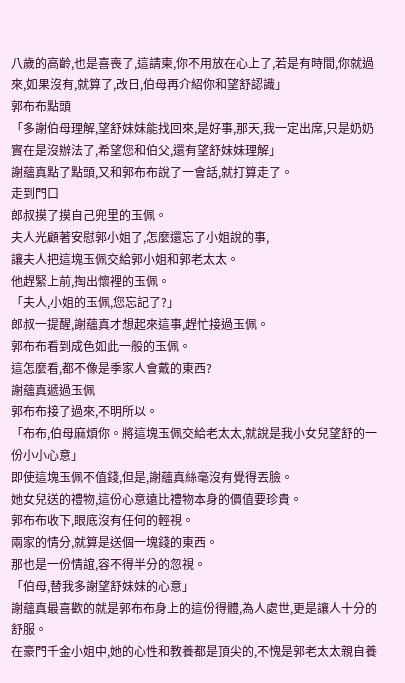八歲的高齡,也是喜喪了,這請柬,你不用放在心上了,若是有時間,你就過來,如果沒有,就算了,改日,伯母再介紹你和望舒認識」
郭布布點頭
「多謝伯母理解,望舒妹妹能找回來,是好事,那天,我一定出席,只是奶奶實在是沒辦法了,希望您和伯父,還有望舒妹妹理解」
謝蘊真點了點頭,又和郭布布說了一會話,就打算走了。
走到門口
郎叔摸了摸自己兜里的玉佩。
夫人光顧著安慰郭小姐了,怎麼還忘了小姐說的事,
讓夫人把這塊玉佩交給郭小姐和郭老太太。
他趕緊上前,掏出懷裡的玉佩。
「夫人,小姐的玉佩,您忘記了?」
郎叔一提醒,謝蘊真才想起來這事,趕忙接過玉佩。
郭布布看到成色如此一般的玉佩。
這怎麼看,都不像是季家人會戴的東西?
謝蘊真遞過玉佩
郭布布接了過來,不明所以。
「布布,伯母麻煩你。將這塊玉佩交給老太太,就說是我小女兒望舒的一份小小心意」
即使這塊玉佩不值錢,但是,謝蘊真絲毫沒有覺得丟臉。
她女兒送的禮物,這份心意遠比禮物本身的價值要珍貴。
郭布布收下,眼底沒有任何的輕視。
兩家的情分,就算是送個一塊錢的東西。
那也是一份情誼,容不得半分的忽視。
「伯母,替我多謝望舒妹妹的心意」
謝蘊真最喜歡的就是郭布布身上的這份得體,為人處世,更是讓人十分的舒服。
在豪門千金小姐中,她的心性和教養都是頂尖的,不愧是郭老太太親自養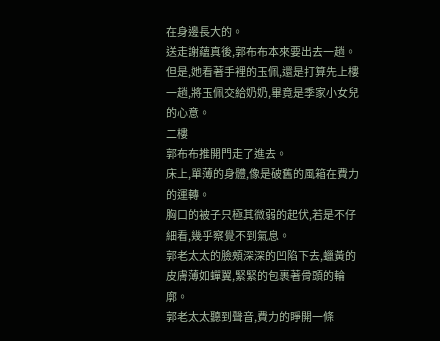在身邊長大的。
送走謝蘊真後,郭布布本來要出去一趟。
但是,她看著手裡的玉佩,還是打算先上樓一趟,將玉佩交給奶奶,畢竟是季家小女兒的心意。
二樓
郭布布推開門走了進去。
床上,單薄的身體,像是破舊的風箱在費力的運轉。
胸口的被子只極其微弱的起伏,若是不仔細看,幾乎察覺不到氣息。
郭老太太的臉頰深深的凹陷下去,蠟黃的皮膚薄如蟬翼,緊緊的包裹著骨頭的輪廓。
郭老太太聽到聲音,費力的睜開一條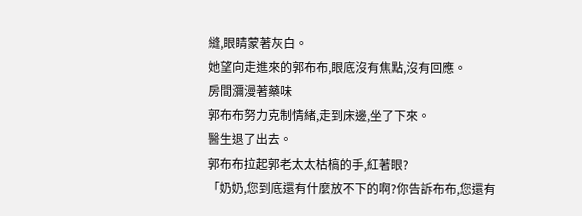縫,眼睛蒙著灰白。
她望向走進來的郭布布,眼底沒有焦點,沒有回應。
房間瀰漫著藥味
郭布布努力克制情緒,走到床邊,坐了下來。
醫生退了出去。
郭布布拉起郭老太太枯槁的手,紅著眼?
「奶奶,您到底還有什麼放不下的啊?你告訴布布,您還有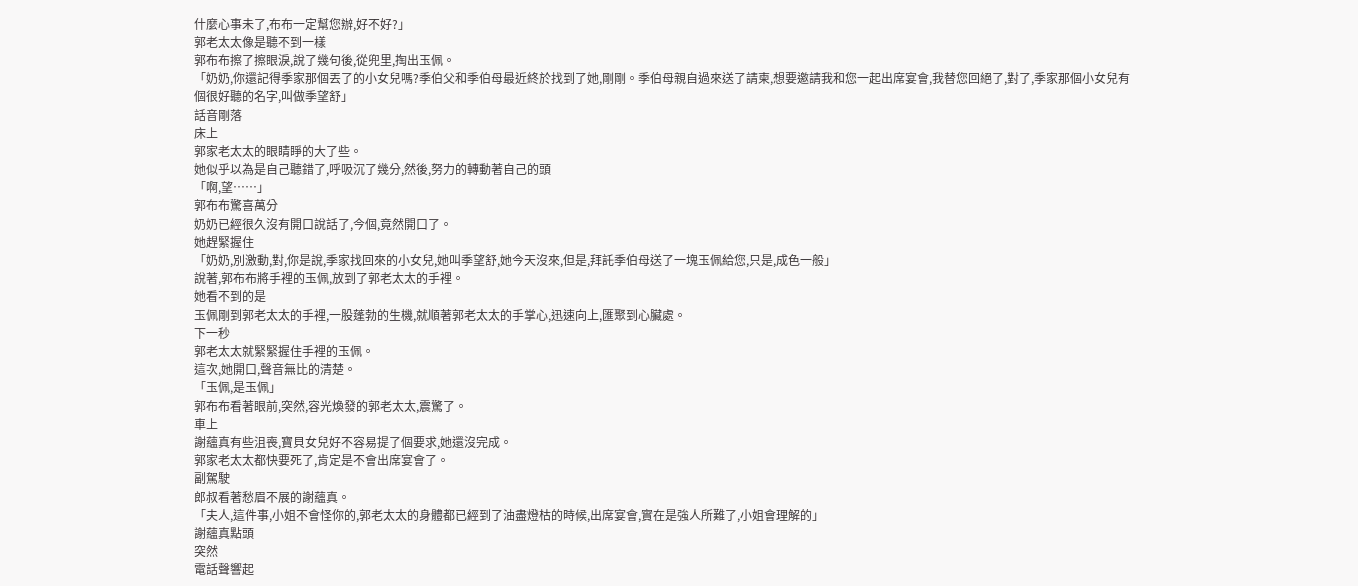什麼心事未了,布布一定幫您辦,好不好?」
郭老太太像是聽不到一樣
郭布布擦了擦眼淚,說了幾句後,從兜里,掏出玉佩。
「奶奶,你還記得季家那個丟了的小女兒嗎?季伯父和季伯母最近終於找到了她,剛剛。季伯母親自過來送了請柬,想要邀請我和您一起出席宴會,我替您回絕了,對了,季家那個小女兒有個很好聽的名字,叫做季望舒」
話音剛落
床上
郭家老太太的眼睛睜的大了些。
她似乎以為是自己聽錯了,呼吸沉了幾分,然後,努力的轉動著自己的頭
「啊,望……」
郭布布驚喜萬分
奶奶已經很久沒有開口說話了,今個,竟然開口了。
她趕緊握住
「奶奶,別激動,對,你是說,季家找回來的小女兒,她叫季望舒,她今天沒來,但是,拜託季伯母送了一塊玉佩給您,只是,成色一般」
說著,郭布布將手裡的玉佩,放到了郭老太太的手裡。
她看不到的是
玉佩剛到郭老太太的手裡,一股蓬勃的生機,就順著郭老太太的手掌心,迅速向上,匯聚到心臟處。
下一秒
郭老太太就緊緊握住手裡的玉佩。
這次,她開口,聲音無比的清楚。
「玉佩,是玉佩」
郭布布看著眼前,突然,容光煥發的郭老太太,震驚了。
車上
謝蘊真有些沮喪,寶貝女兒好不容易提了個要求,她還沒完成。
郭家老太太都快要死了,肯定是不會出席宴會了。
副駕駛
郎叔看著愁眉不展的謝蘊真。
「夫人,這件事,小姐不會怪你的,郭老太太的身體都已經到了油盡燈枯的時候,出席宴會,實在是強人所難了,小姐會理解的」
謝蘊真點頭
突然
電話聲響起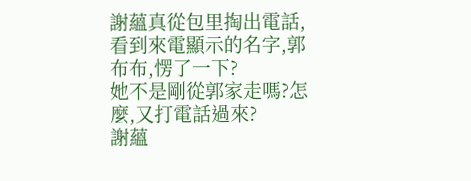謝蘊真從包里掏出電話,看到來電顯示的名字,郭布布,愣了一下?
她不是剛從郭家走嗎?怎麼,又打電話過來?
謝蘊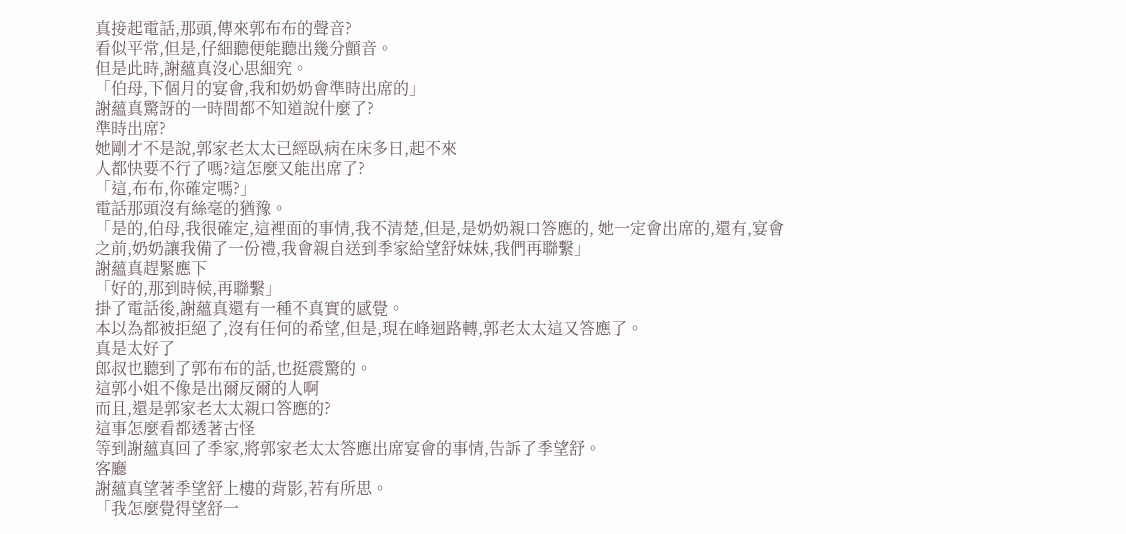真接起電話,那頭,傳來郭布布的聲音?
看似平常,但是,仔細聽便能聽出幾分顫音。
但是此時,謝蘊真沒心思細究。
「伯母,下個月的宴會,我和奶奶會準時出席的」
謝蘊真驚訝的一時間都不知道說什麼了?
準時出席?
她剛才不是說,郭家老太太已經臥病在床多日,起不來
人都快要不行了嗎?這怎麼又能出席了?
「這,布布,你確定嗎?」
電話那頭沒有絲毫的猶豫。
「是的,伯母,我很確定,這裡面的事情,我不清楚,但是,是奶奶親口答應的, 她一定會出席的,還有,宴會之前,奶奶讓我備了一份禮,我會親自送到季家給望舒妹妹,我們再聯繫」
謝蘊真趕緊應下
「好的,那到時候,再聯繫」
掛了電話後,謝蘊真還有一種不真實的感覺。
本以為都被拒絕了,沒有任何的希望,但是,現在峰迴路轉,郭老太太這又答應了。
真是太好了
郎叔也聽到了郭布布的話,也挺震驚的。
這郭小姐不像是出爾反爾的人啊
而且,還是郭家老太太親口答應的?
這事怎麼看都透著古怪
等到謝蘊真回了季家,將郭家老太太答應出席宴會的事情,告訴了季望舒。
客廳
謝蘊真望著季望舒上樓的背影,若有所思。
「我怎麼覺得望舒一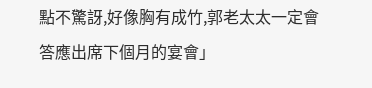點不驚訝,好像胸有成竹,郭老太太一定會答應出席下個月的宴會」